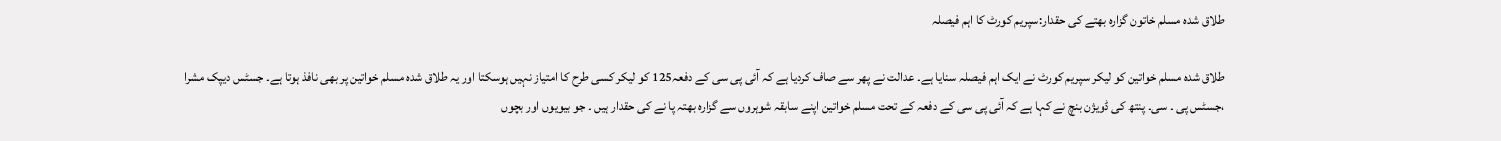طلاق شدہ مسلم خاتون گزارہ بھتے کی حقدار:سپریم کورٹ کا اہم فیصلہ

طلاق شدہ مسلم خواتین کو لیکر سپریم کورٹ نے ایک اہم فیصلہ سنایا ہے۔ عدالت نے پھر سے صاف کردیا ہے کہ آئی پی سی کے دفعہ125 کو لیکر کسی طرح کا امتیاز نہیں ہوسکتا اور یہ طلاق شدہ مسلم خواتین پر بھی نافذ ہوتا ہے۔ جسٹس دیپک مشرا ،جسٹس پی ۔ سی۔ پنتھ کی ڈویژن بنچ نے کہا ہے کہ آئی پی سی کے دفعہ کے تحت مسلم خواتین اپنے سابقہ شوہروں سے گزارہ بھتہ پا نے کی حقدار ہیں ۔ جو بیویوں اور بچوں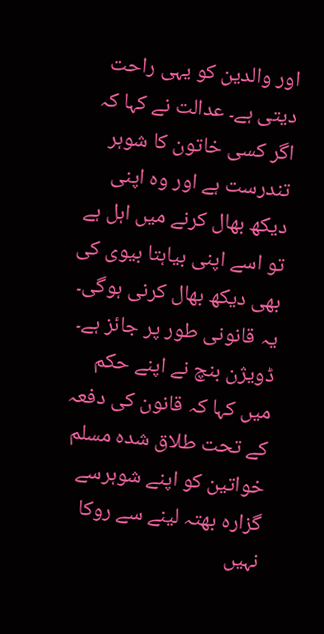اور والدین کو یہی راحت دیتی ہے۔ عدالت نے کہا کہ اگر کسی خاتون کا شوہر تندرست ہے اور وہ اپنی دیکھ بھال کرنے میں اہل ہے تو اسے اپنی بیاہتا بیوی کی بھی دیکھ بھال کرنی ہوگی۔ یہ قانونی طور پر جائز ہے۔ ڈویژن بنچ نے اپنے حکم میں کہا کہ قانون کی دفعہ کے تحت طلاق شدہ مسلم خواتین کو اپنے شوہرسے گزارہ بھتہ لینے سے روکا نہیں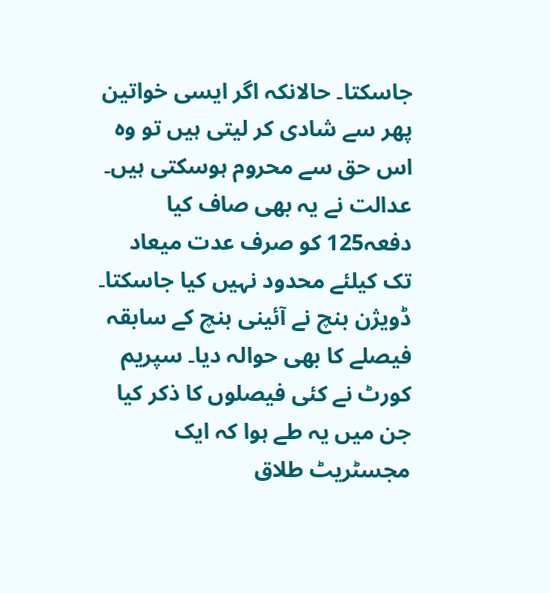جاسکتا۔ حالانکہ اگر ایسی خواتین پھر سے شادی کر لیتی ہیں تو وہ اس حق سے محروم ہوسکتی ہیں۔
عدالت نے یہ بھی صاف کیا دفعہ125 کو صرف عدت میعاد تک کیلئے محدود نہیں کیا جاسکتا۔ ڈویژن بنچ نے آئینی بنچ کے سابقہ فیصلے کا بھی حوالہ دیا۔ سپریم کورٹ نے کئی فیصلوں کا ذکر کیا جن میں یہ طے ہوا کہ ایک مجسٹریٹ طلاق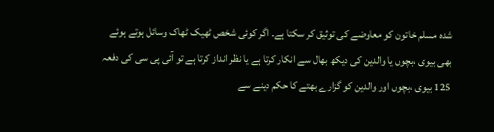شدہ مسلم خاتون کو معاوضے کی توثیق کر سکتا ہے۔ اگر کوئی شخص ٹھیک ٹھاک وسائل ہوتے ہوئے بھی بیوی ،بچوں یا والدین کی دیکھ بھال سے انکار کرتا ہے یا نظر انداز کرتا ہے تو آئی پی سی کی دفعہ 125 بیوی ،بچوں اور والدین کو گزارے بھتے کا حکم دینے سے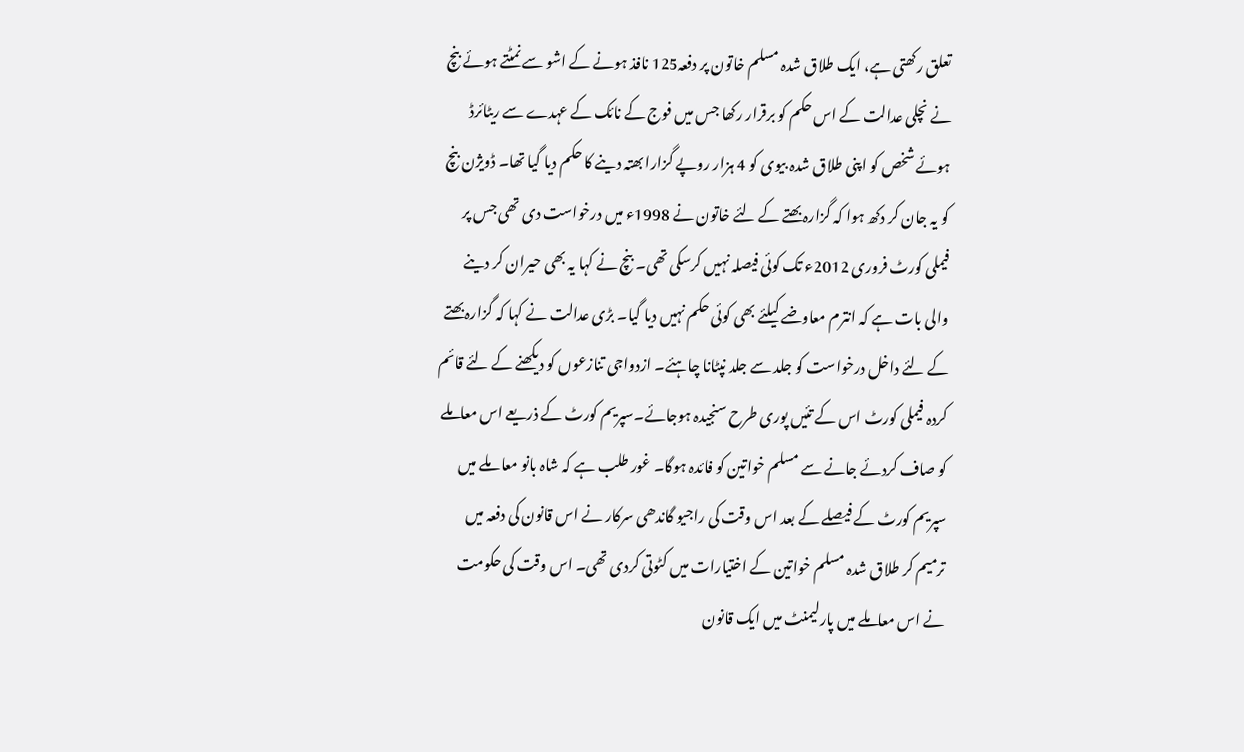تعلق رکھتی ہے، ایک طلاق شدہ مسلم خاتون پر دفعہ125 نافذ ہونے کے اشو سے نمٹتے ہوئے بنچ نے نچلی عدالت کے اس حکم کو برقرار رکھا جس میں فوج کے نائک کے عہدے سے ریٹائرڈ ہوئے شخص کو اپنی طلاق شدہ بیوی کو 4 ہزار روپے گزارا بھتہ دینے کا حکم دیا گیا تھا۔ ڈویژن بنچ کو یہ جان کر دکھ ہوا کہ گزارہ بھتے کے لئے خاتون نے 1998ء میں درخواست دی تھی جس پر فیملی کورٹ فروری 2012ء تک کوئی فیصلہ نہیں کرسکی تھی۔ بنچ نے کہا یہ بھی حیران کر دینے والی بات ہے کہ انترم معاوضے کیلئے بھی کوئی حکم نہیں دیا گیا۔ بڑی عدالت نے کہا کہ گزارہ بھتے کے لئے داخل درخواست کو جلد سے جلد نپٹانا چاہئے۔ ازدواجی تنازعوں کو دیکھنے کے لئے قائم کردہ فیملی کورٹ اس کے تئیں پوری طرح سنجیدہ ہوجائے۔سپریم کورٹ کے ذریعے اس معاملے کو صاف کردئے جانے سے مسلم خواتین کو فائدہ ہوگا۔ غور طلب ہے کہ شاہ بانو معا ملے میں سپریم کورٹ کے فیصلے کے بعد اس وقت کی راجیو گاندھی سرکار نے اس قانون کی دفعہ میں ترمیم کر طلاق شدہ مسلم خواتین کے اختیارات میں کٹوتی کردی تھی۔ اس وقت کی حکومت نے اس معاملے میں پارلیمنٹ میں ایک قانون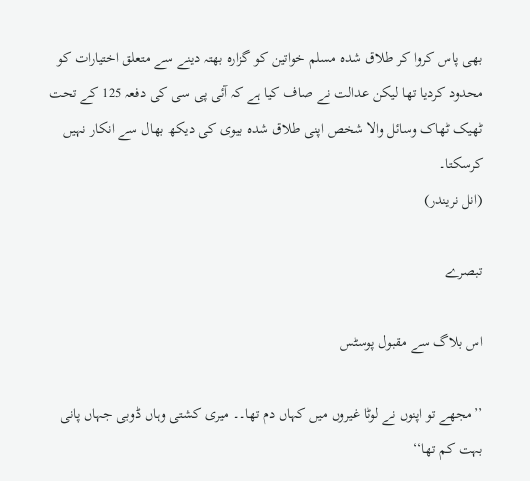بھی پاس کروا کر طلاق شدہ مسلم خواتین کو گزارہ بھتہ دینے سے متعلق اختیارات کو محدود کردیا تھا لیکن عدالت نے صاف کیا ہے کہ آئی پی سی کی دفعہ 125 کے تحت ٹھیک ٹھاک وسائل والا شخص اپنی طلاق شدہ بیوی کی دیکھ بھال سے انکار نہیں کرسکتا۔
(انل نریندر)

تبصرے

اس بلاگ سے مقبول پوسٹس

’’مجھے تو اپنوں نے لوٹا غیروں میں کہاں دم تھا۔۔ میری کشتی وہاں ڈوبی جہاں پانی بہت کم تھا‘‘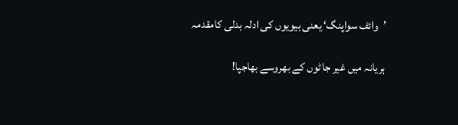’وائف سواپنگ‘ یعنی بیویوں کی ادلہ بدلی کامقدمہ

ہریانہ میں غیر جاٹوں کے بھروسے بھاجپا!